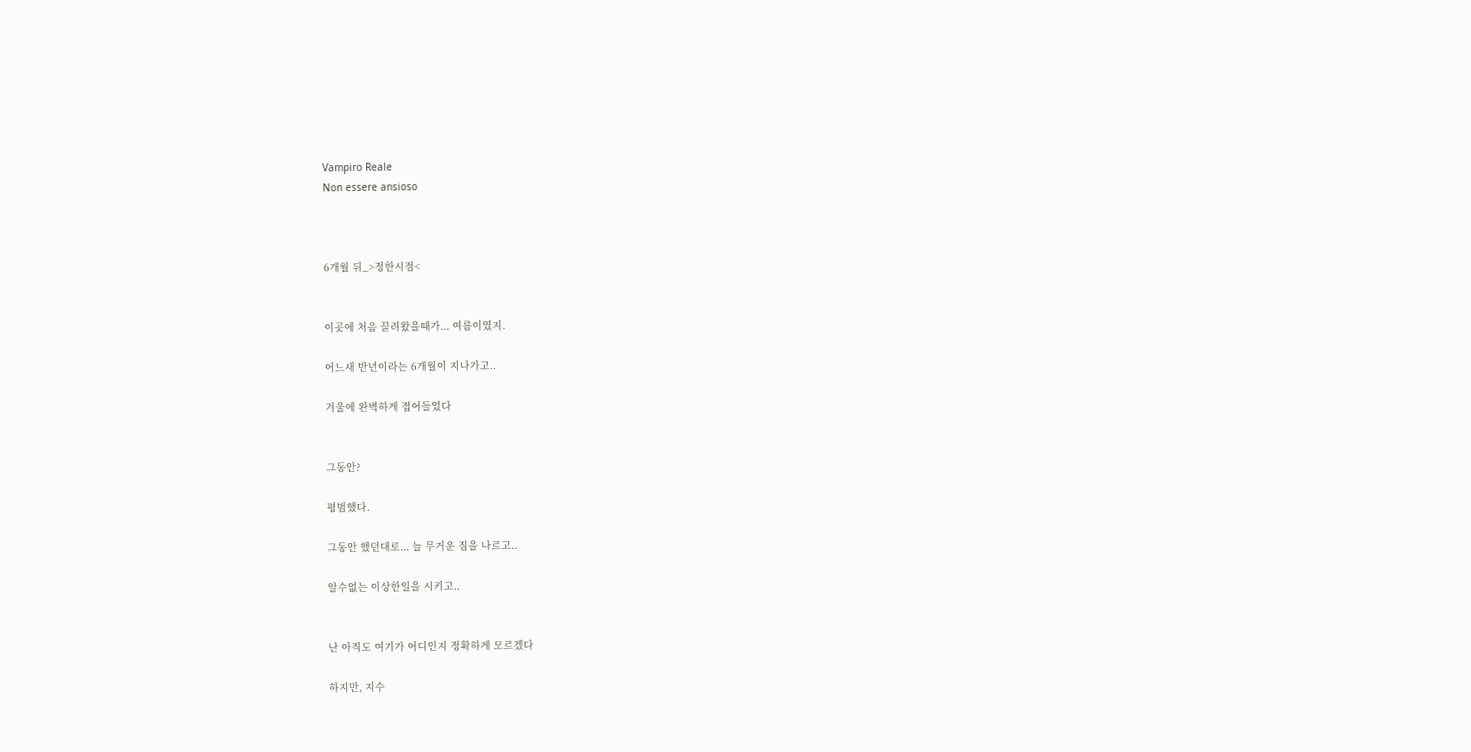Vampiro Reale
Non essere ansioso



6개월 뒤_>정한시점<


이곳에 처음 끌려왔을때가... 여름이였지.

어느새 반년이라는 6개월이 지나가고..

겨울에 완벽하게 접어들었다


그동안?

평범했다.

그동안 했던대로... 늘 무거운 짐을 나르고..

알수없는 이상한일을 시키고..


난 아직도 여기가 어디인지 정확하게 모르겠다

하지만, 지수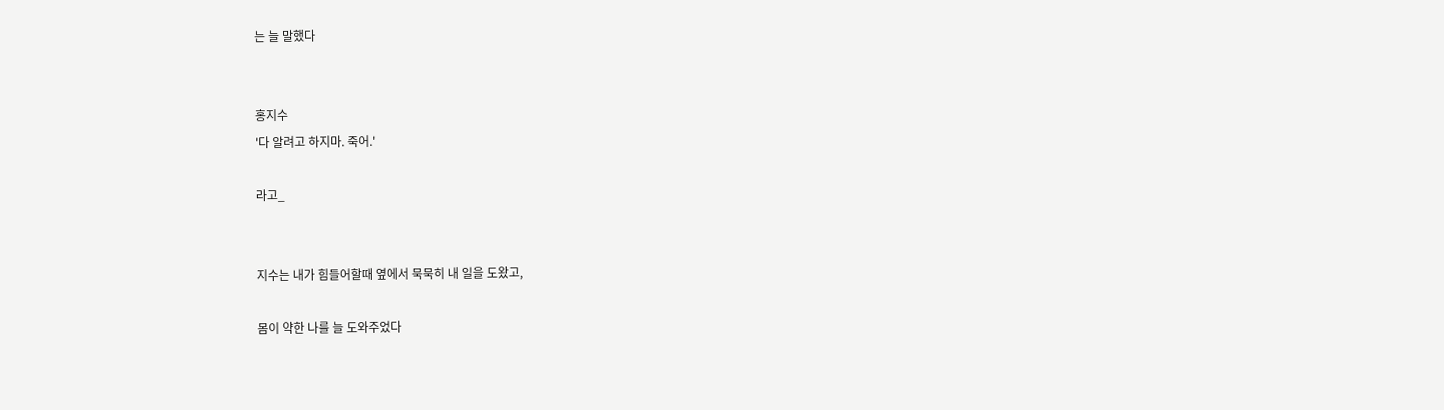는 늘 말했다


홍지수
'다 알려고 하지마. 죽어.'

라고_


지수는 내가 힘들어할때 옆에서 묵묵히 내 일을 도왔고,

몸이 약한 나를 늘 도와주었다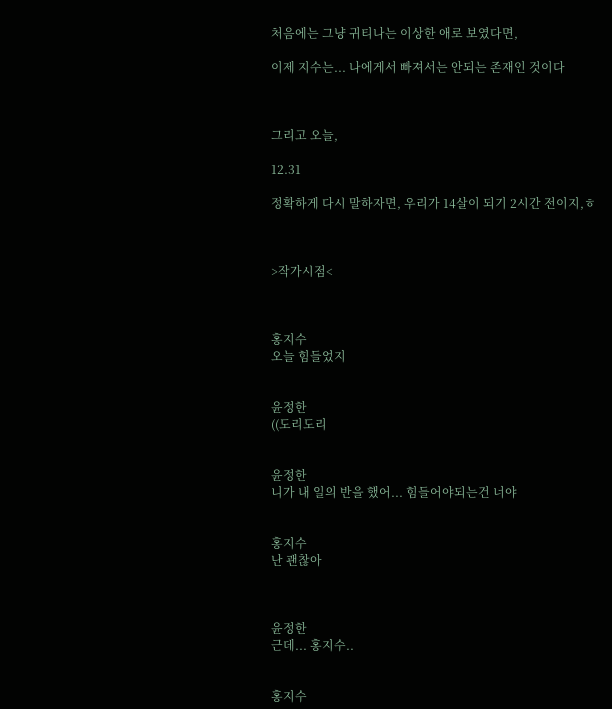처음에는 그냥 귀티나는 이상한 애로 보였다면,

이제 지수는... 나에게서 빠져서는 안되는 존재인 것이다



그리고 오늘,

12.31

정확하게 다시 말하자면, 우리가 14살이 되기 2시간 전이지,ㅎ



>작가시점<



홍지수
오늘 힘들었지


윤정한
((도리도리


윤정한
니가 내 일의 반을 했어... 힘들어야되는건 너야


홍지수
난 괜찮아



윤정한
근데... 홍지수..


홍지수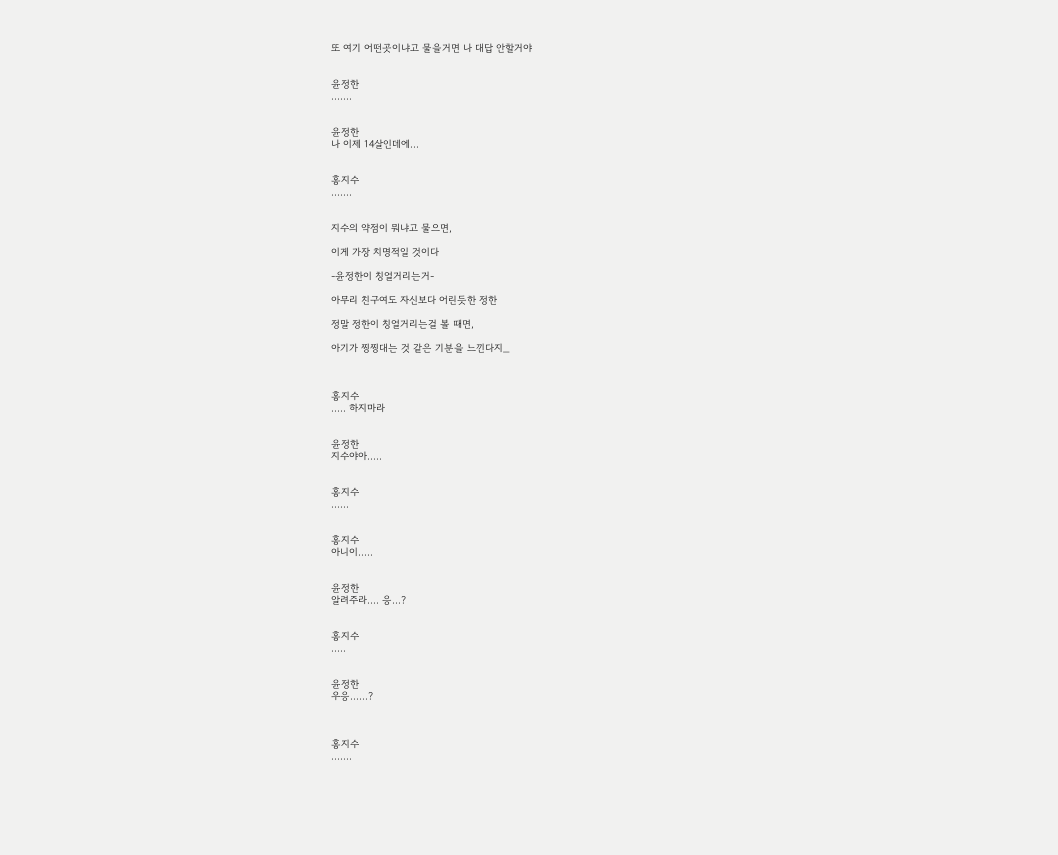또 여기 어떤곳이냐고 물을거면 나 대답 안할거야


윤정한
.......


윤정한
나 이제 14살인데에...


홍지수
.......


지수의 약점이 뭐냐고 물으면,

이게 가장 치명적일 것이다

-윤정한이 칭얼거리는거-

아무리 친구여도 자신보다 어린듯한 정한

정말 정한이 칭얼거리는걸 볼 때면,

아기가 찡찡대는 것 같은 기분을 느낀다지_



홍지수
..... 하지마라


윤정한
지수야아.....


홍지수
......


홍지수
아니이.....


윤정한
알려주라.... 응...?


홍지수
.....


윤정한
우응......?



홍지수
.......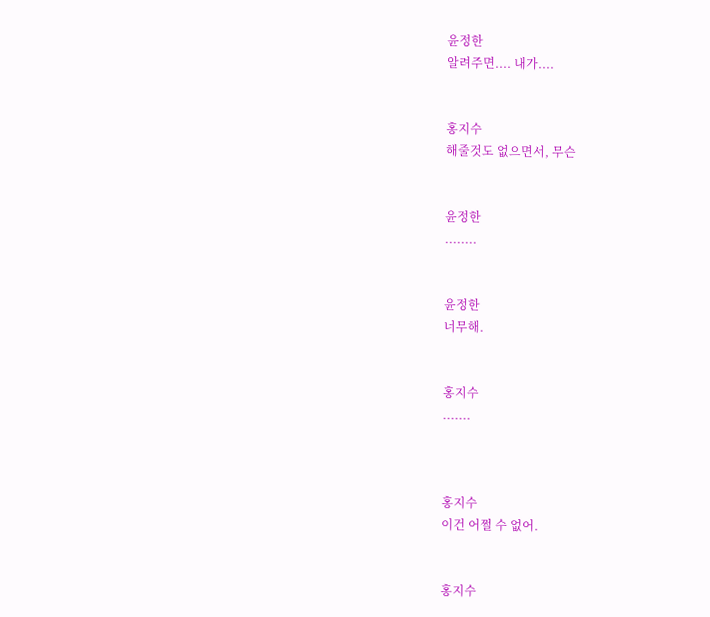윤정한
알려주면.... 내가....


홍지수
해줄것도 없으면서, 무슨


윤정한
........


윤정한
너무해.


홍지수
.......



홍지수
이건 어쩔 수 없어.


홍지수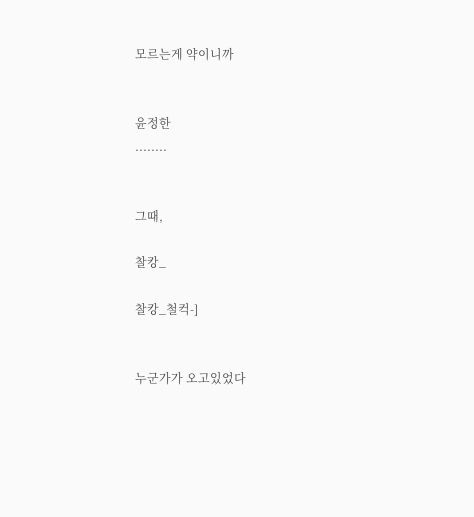모르는게 약이니까


윤정한
........


그때,

찰캉_

찰캉_철컥-]


누군가가 오고있었다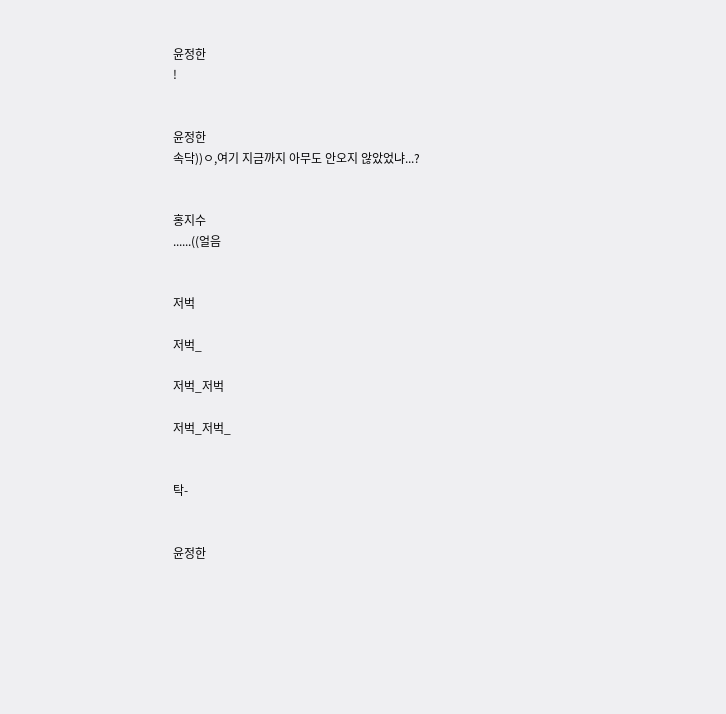윤정한
!


윤정한
속닥))ㅇ,여기 지금까지 아무도 안오지 않았었냐...?


홍지수
......((얼음


저벅

저벅_

저벅_저벅

저벅_저벅_


탁-


윤정한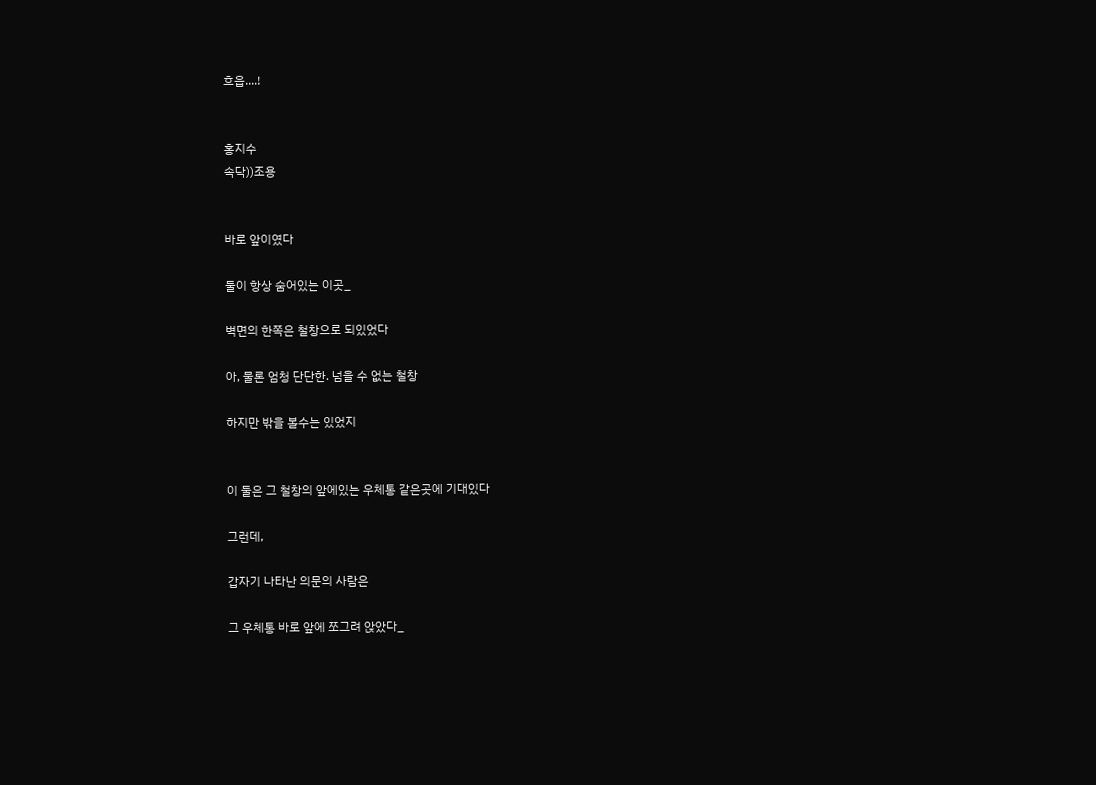흐읍....!


홍지수
속닥))조용


바로 앞이였다

둘이 항상 숨어있는 이곳_

벽면의 한쪽은 철창으로 되있었다

아, 물론 엄청 단단한. 넘을 수 없는 철창

하지만 밖을 볼수는 있었지


이 둘은 그 철창의 앞에있는 우체통 같은곳에 기대있다

그런데,

갑자기 나타난 의문의 사람은

그 우체통 바로 앞에 쪼그려 앉았다_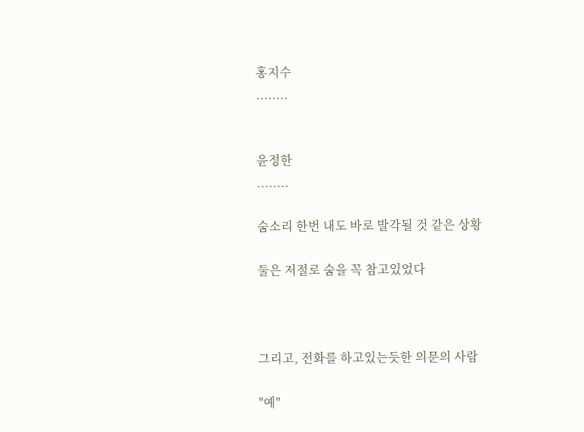홍지수
........


윤정한
........

숨소리 한번 내도 바로 발각될 것 같은 상황

둘은 저절로 숨을 꼭 참고있었다



그리고, 전화를 하고있는듯한 의문의 사람

"예"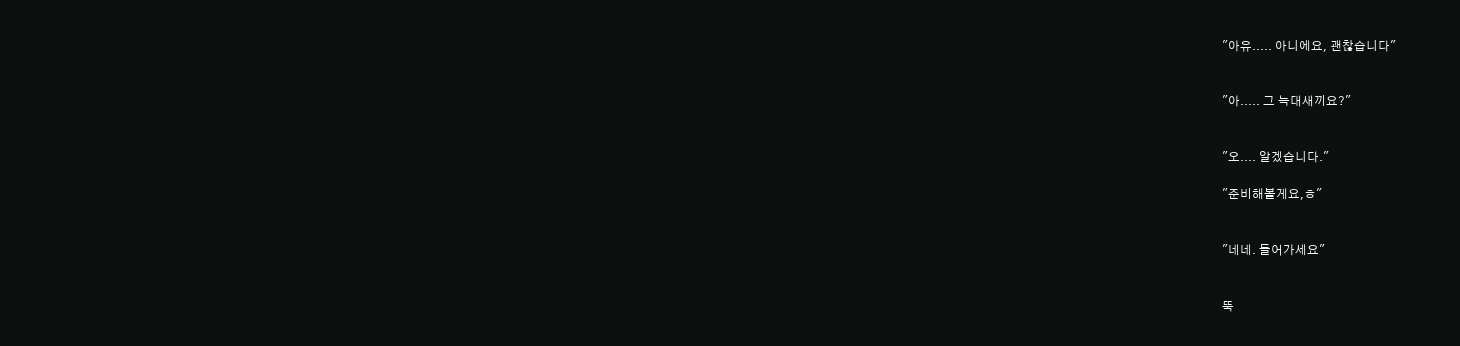"아유..... 아니에요, 괜찮습니다"


"아..... 그 늑대새끼요?"


"오.... 알겠습니다."

"준비해볼게요,ㅎ"


"네네. 들어가세요"


뚝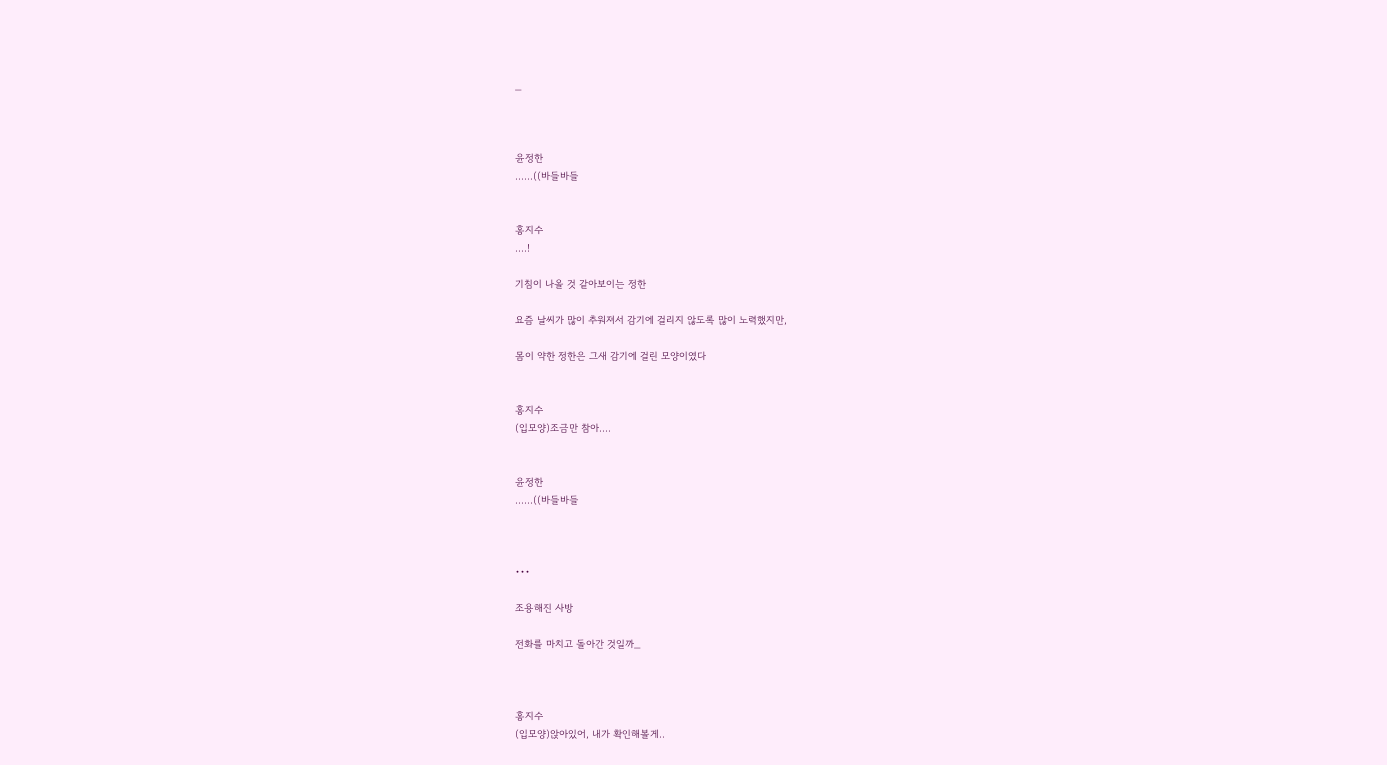_



윤정한
......((바들바들


홍지수
....!

기침이 나올 것 같아보이는 정한

요즘 날씨가 많이 추워져서 감기에 걸리지 않도록 많이 노력했지만,

몸이 약한 정한은 그새 감기에 걸린 모양이였다


홍지수
(입모양)조금만 참아....


윤정한
......((바들바들



•••

조용해진 사방

전화를 마치고 돌아간 것일까_



홍지수
(입모양)앉아있어, 내가 확인해볼게..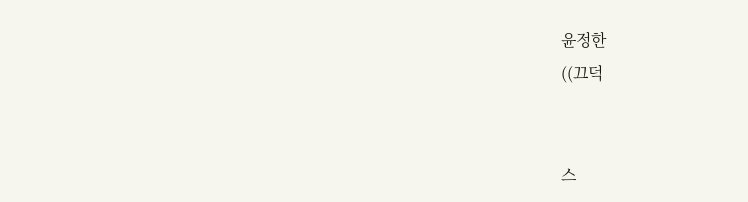윤정한
((끄덕


스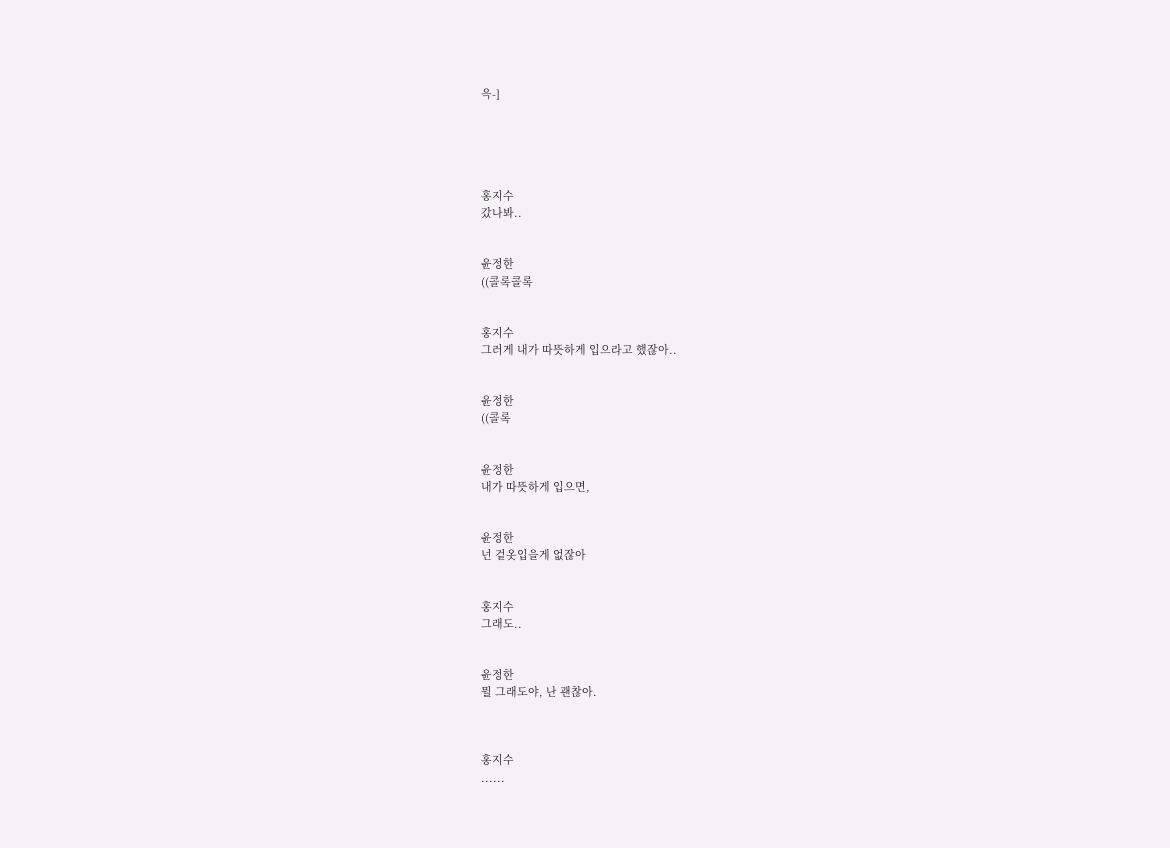윽-]





홍지수
갔나봐..


윤정한
((콜록콜록


홍지수
그러게 내가 따뜻하게 입으라고 했잖아..


윤정한
((콜록


윤정한
내가 따뜻하게 입으면,


윤정한
넌 겉옷입을게 없잖아


홍지수
그래도..


윤정한
뭘 그래도야, 난 괜찮아.



홍지수
......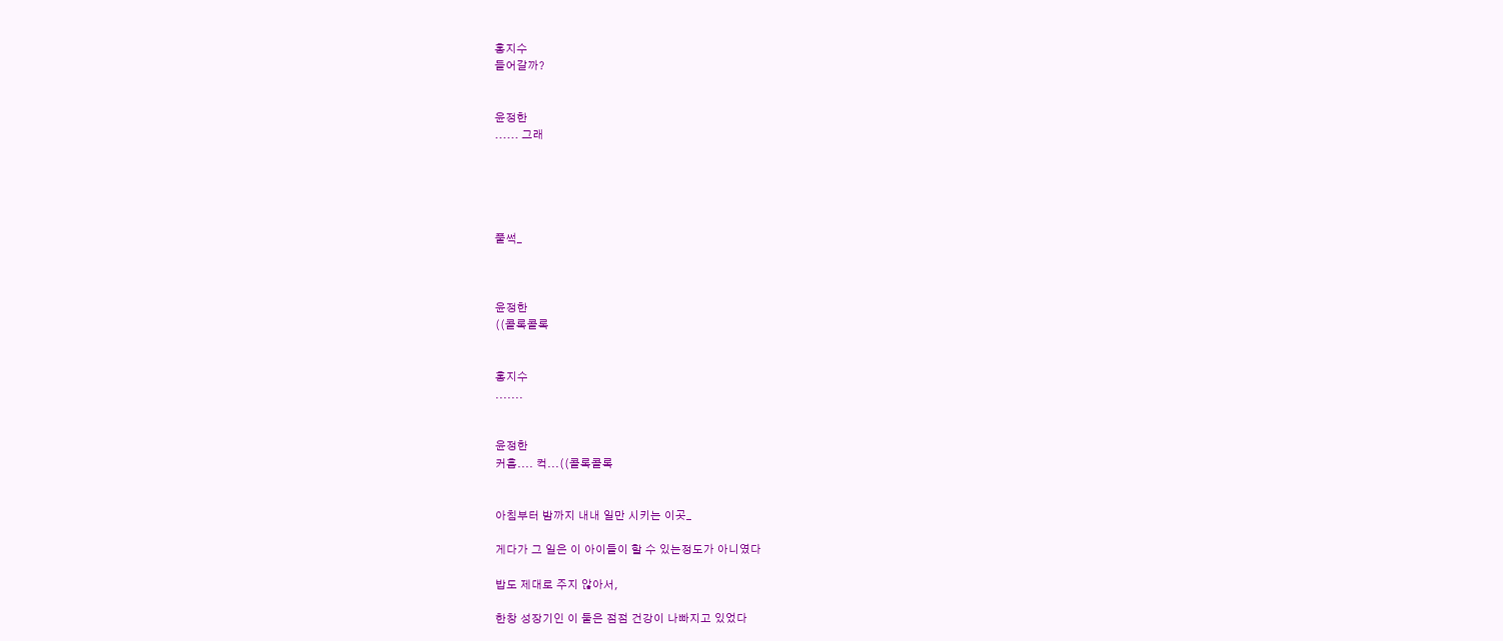홍지수
들어갈까?


윤정한
...... 그래





풀썩_



윤정한
((콜록콜록


홍지수
.......


윤정한
커흡.... 컥...((콜록콜록


아침부터 밤까지 내내 일만 시키는 이곳_

게다가 그 일은 이 아이들이 할 수 있는정도가 아니였다

밥도 제대로 주지 않아서,

한창 성장기인 이 둘은 점점 건강이 나빠지고 있었다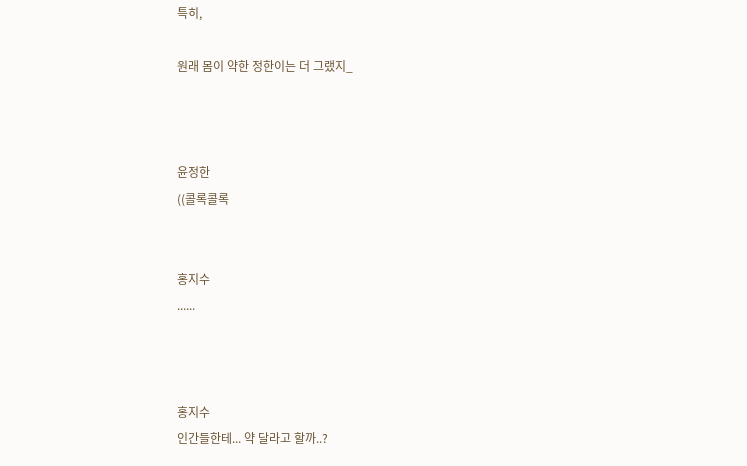특히,

원래 몸이 약한 정한이는 더 그랬지_



윤정한
((콜록콜록


홍지수
......



홍지수
인간들한테... 약 달라고 할까..?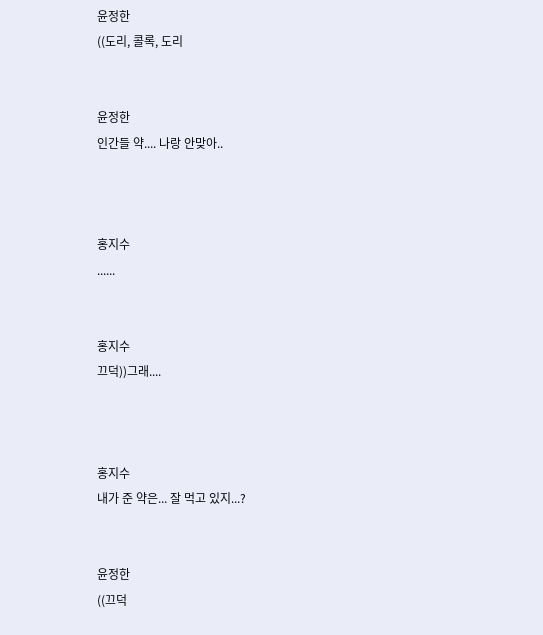윤정한
((도리, 콜록, 도리


윤정한
인간들 약.... 나랑 안맞아..



홍지수
......


홍지수
끄덕))그래....



홍지수
내가 준 약은... 잘 먹고 있지...?


윤정한
((끄덕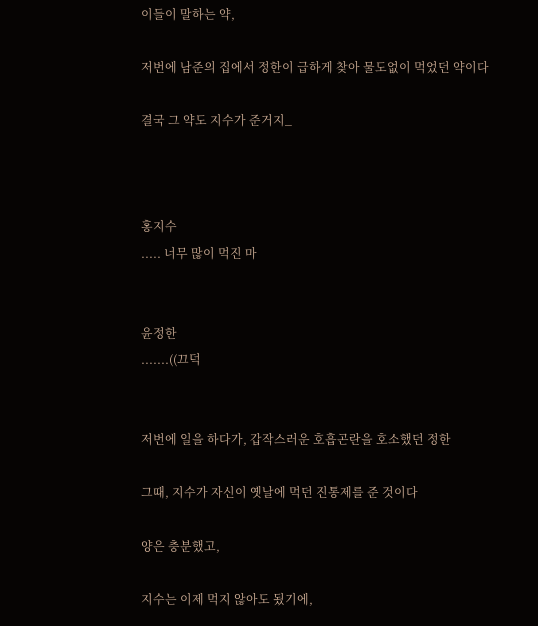이들이 말하는 약,

저번에 남준의 집에서 정한이 급하게 찾아 물도없이 먹었던 약이다

결국 그 약도 지수가 준거지_



홍지수
..... 너무 많이 먹진 마


윤정한
.......((끄덕


저번에 일을 하다가, 갑작스러운 호흡곤란을 호소했던 정한

그때, 지수가 자신이 옛날에 먹던 진통제를 준 것이다

양은 충분했고,

지수는 이제 먹지 않아도 됬기에,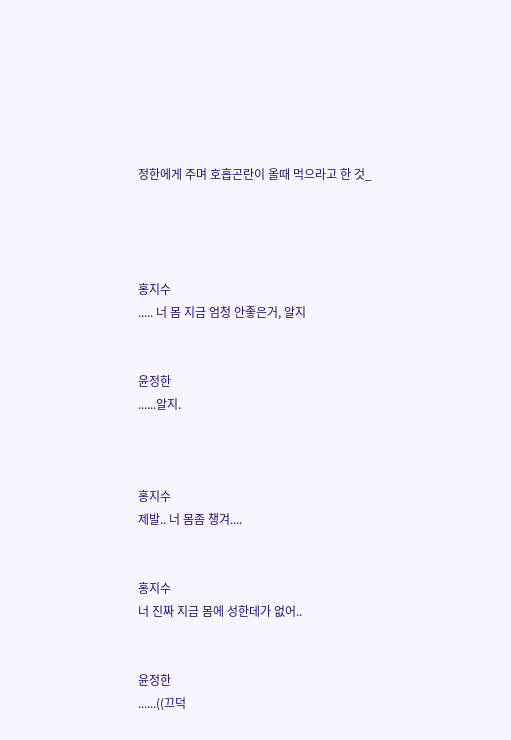정한에게 주며 호흡곤란이 올때 먹으라고 한 것_




홍지수
..... 너 몸 지금 엄청 안좋은거, 알지


윤정한
......알지.



홍지수
제발.. 너 몸좀 챙겨....


홍지수
너 진짜 지금 몸에 성한데가 없어..


윤정한
......((끄덕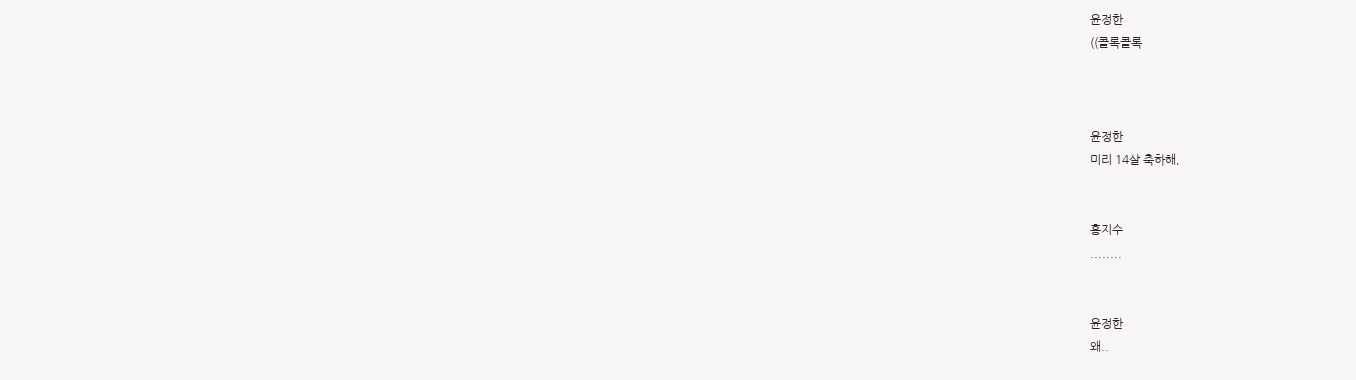윤정한
((콜록콜록



윤정한
미리 14살 축하해,


홍지수
........


윤정한
왜..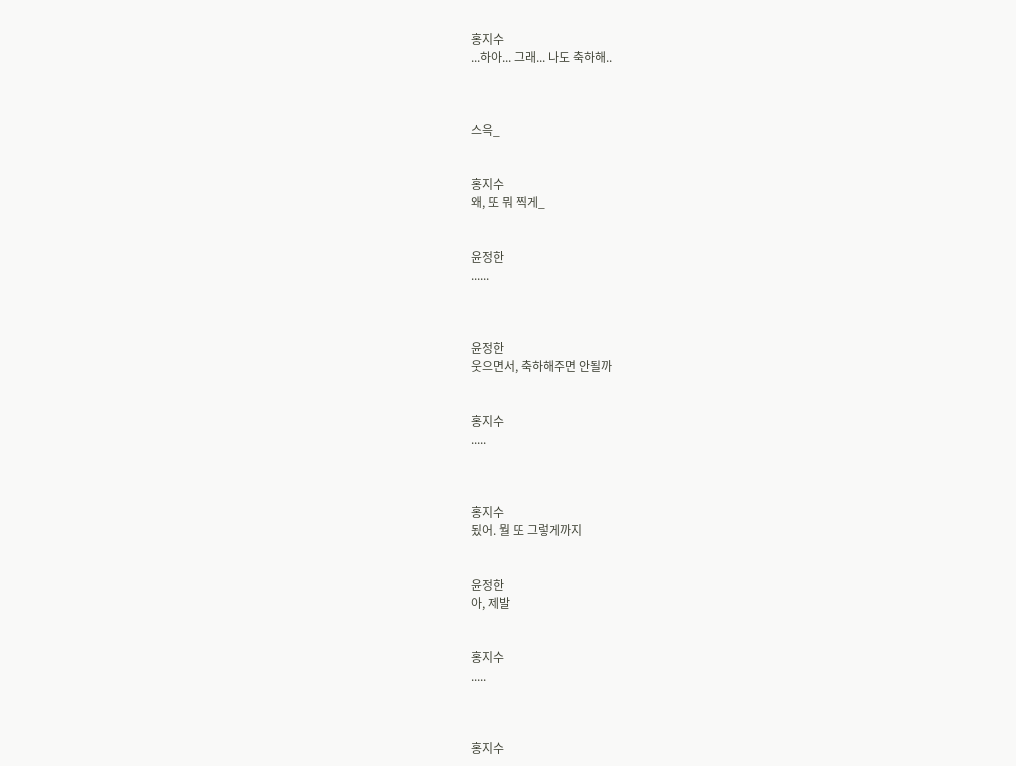홍지수
...하아... 그래... 나도 축하해..



스윽_


홍지수
왜, 또 뭐 찍게_


윤정한
......



윤정한
웃으면서, 축하해주면 안될까


홍지수
.....



홍지수
됬어. 뭘 또 그렇게까지


윤정한
아, 제발


홍지수
.....



홍지수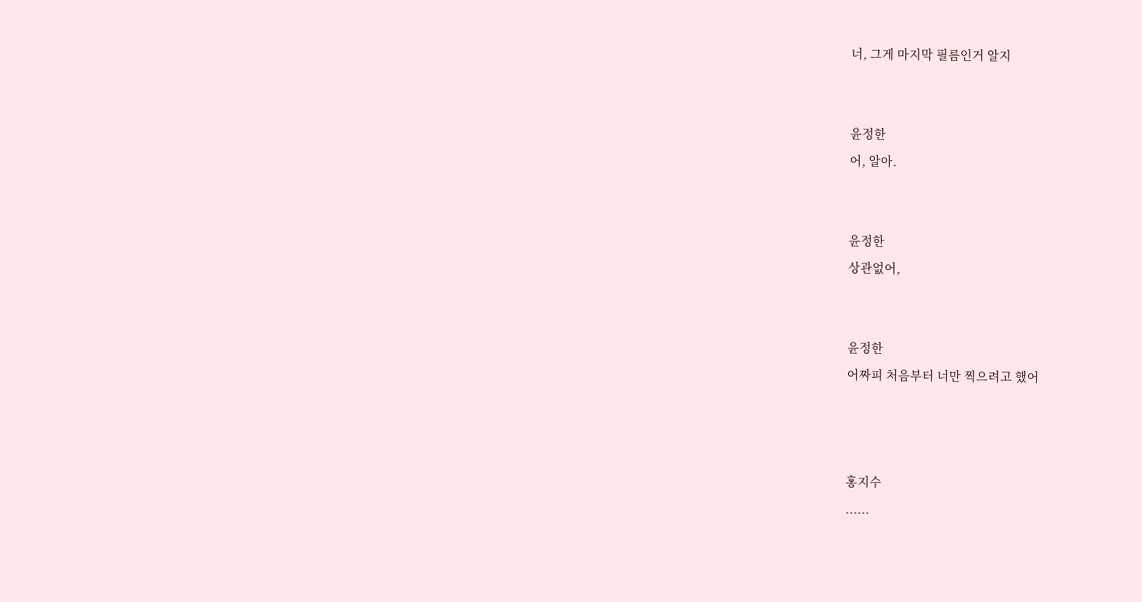너, 그게 마지막 필름인거 알지


윤정한
어, 알아.


윤정한
상관없어,


윤정한
어짜피 처음부터 너만 찍으려고 했어



홍지수
......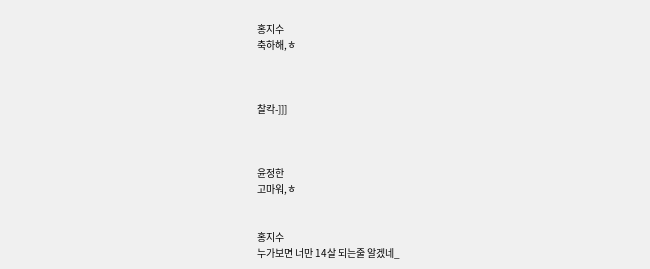홍지수
축하해,ㅎ



찰칵-]]]



윤정한
고마워,ㅎ


홍지수
누가보면 너만 14살 되는줄 알겠네_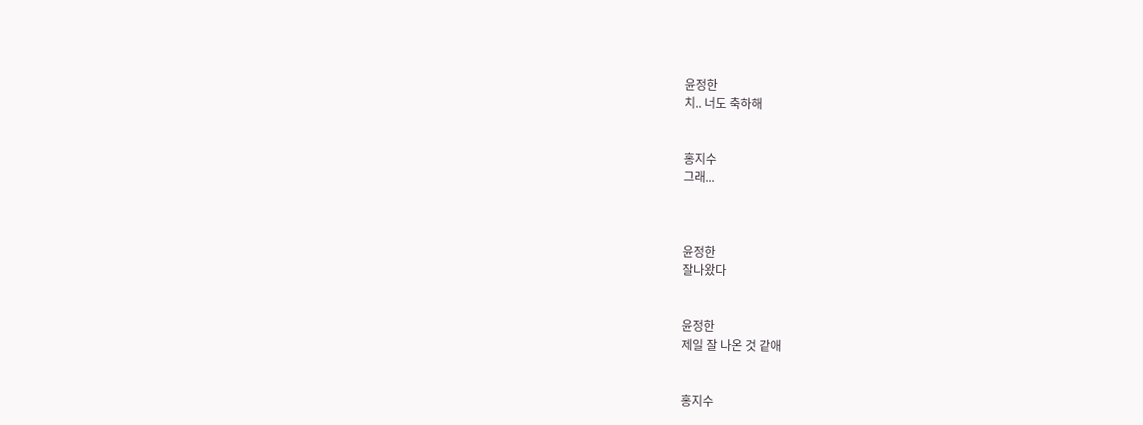윤정한
치.. 너도 축하해


홍지수
그래...



윤정한
잘나왔다


윤정한
제일 잘 나온 것 같애


홍지수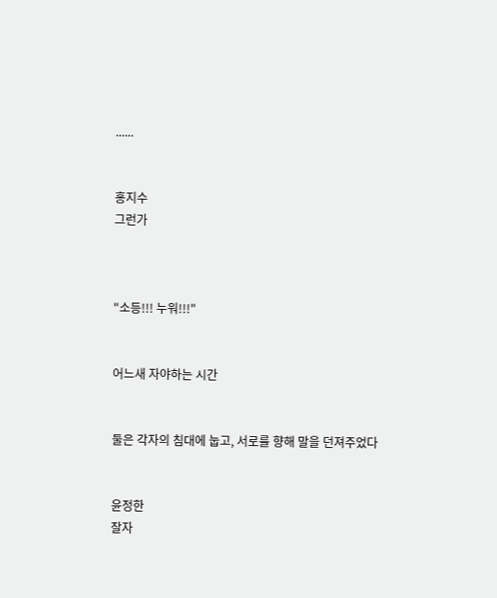......


홍지수
그런가



"소등!!! 누워!!!"


어느새 자야하는 시간


둘은 각자의 침대에 눕고, 서로를 향해 말을 던져주었다


윤정한
잘자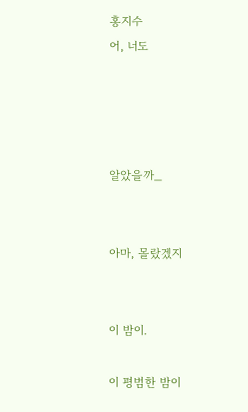홍지수
어, 너도




알았을까_


아마, 몰랐겠지


이 밤이.

이 평범한 밤이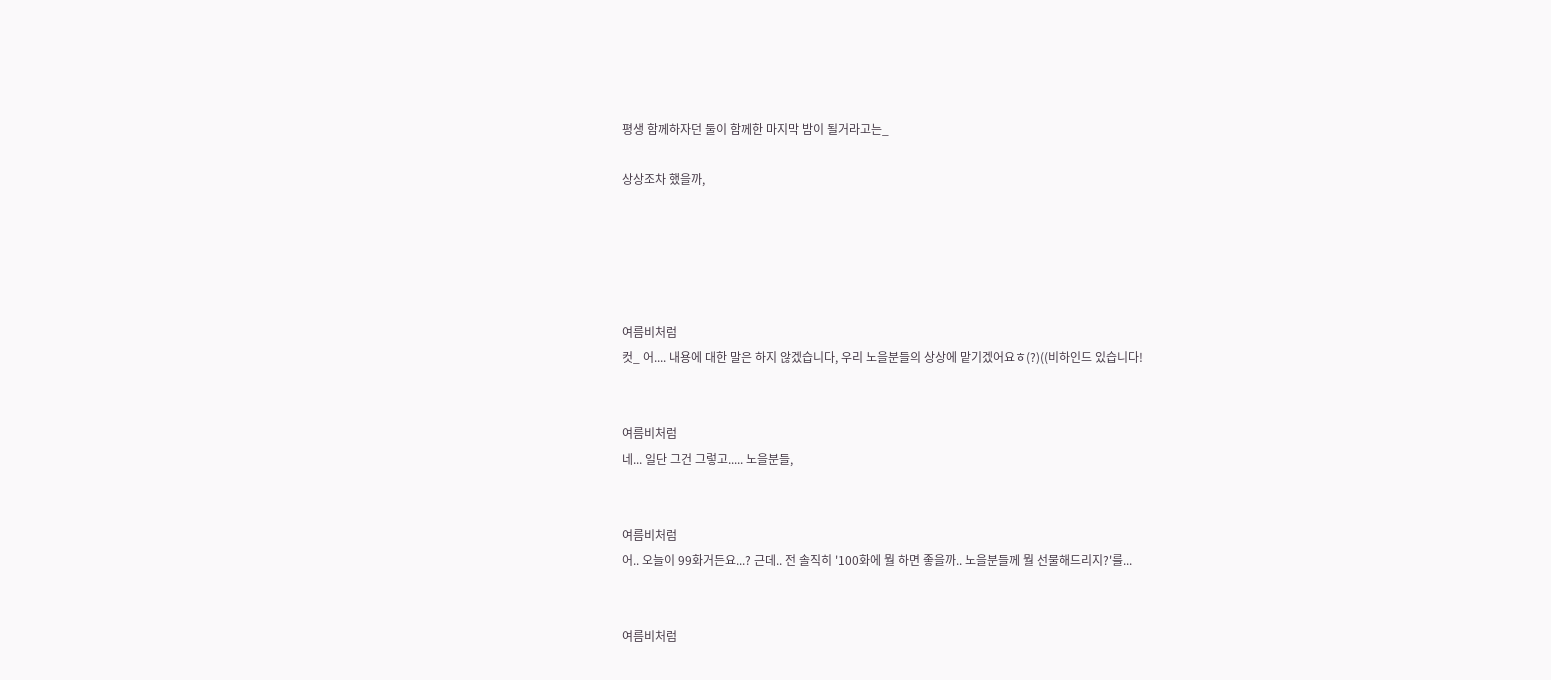평생 함께하자던 둘이 함께한 마지막 밤이 될거라고는_

상상조차 했을까,





여름비처럼
컷_ 어.... 내용에 대한 말은 하지 않겠습니다, 우리 노을분들의 상상에 맡기겠어요ㅎ(?)((비하인드 있습니다!


여름비처럼
네... 일단 그건 그렇고..... 노을분들,


여름비처럼
어.. 오늘이 99화거든요...? 근데.. 전 솔직히 '100화에 뭘 하면 좋을까.. 노을분들께 뭘 선물해드리지?'를...


여름비처럼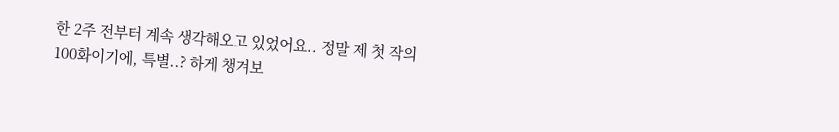한 2주 전부터 계속 생각해오고 있었어요.. 정말 제 첫 작의 100화이기에, 특별..? 하게 챙겨보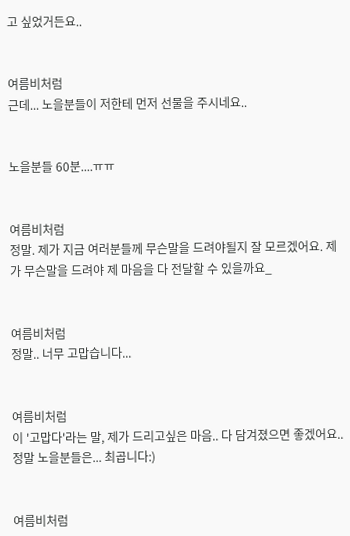고 싶었거든요..


여름비처럼
근데... 노을분들이 저한테 먼저 선물을 주시네요..


노을분들 60분....ㅠㅠ


여름비처럼
정말. 제가 지금 여러분들께 무슨말을 드려야될지 잘 모르겠어요. 제가 무슨말을 드려야 제 마음을 다 전달할 수 있을까요_


여름비처럼
정말.. 너무 고맙습니다...


여름비처럼
이 '고맙다'라는 말, 제가 드리고싶은 마음.. 다 담겨졌으면 좋겠어요.. 정말 노을분들은... 최곱니다:)


여름비처럼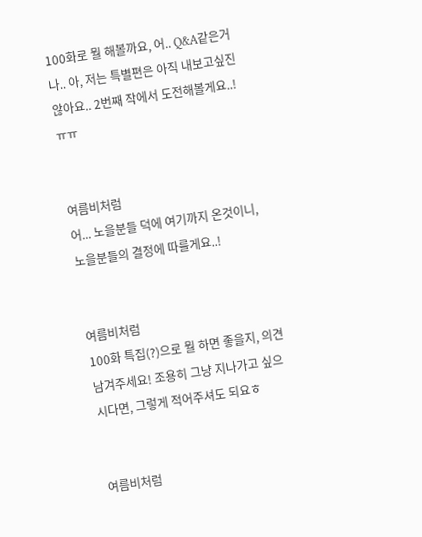100화로 뭘 해볼까요, 어.. Q&A같은거나.. 아, 저는 특별편은 아직 내보고싶진 않아요.. 2번째 작에서 도전해볼게요..!ㅠㅠ


여름비처럼
어... 노을분들 덕에 여기까지 온것이니, 노을분들의 결정에 따를게요..!


여름비처럼
100화 특집(?)으로 뭘 하면 좋을지, 의견 남겨주세요! 조용히 그냥 지나가고 싶으시다면, 그렇게 적어주셔도 되요ㅎ


여름비처럼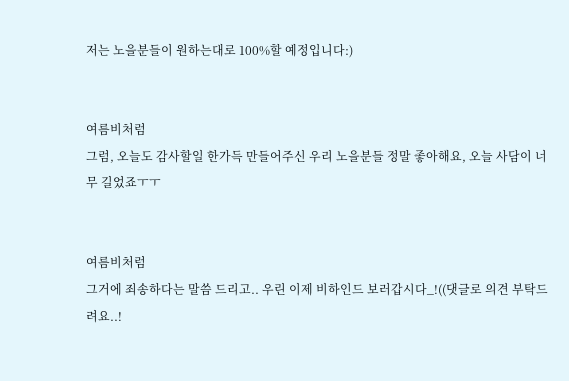저는 노을분들이 원하는대로 100%할 예정입니다:)


여름비처럼
그럼, 오늘도 감사할일 한가득 만들어주신 우리 노을분들 정말 좋아해요, 오늘 사담이 너무 길었죠ㅜㅜ


여름비처럼
그거에 죄송하다는 말씀 드리고.. 우린 이제 비하인드 보러갑시다_!((댓글로 의견 부탁드려요..!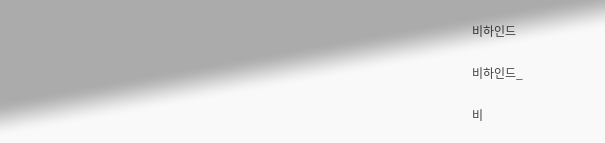비하인드

비하인드_

비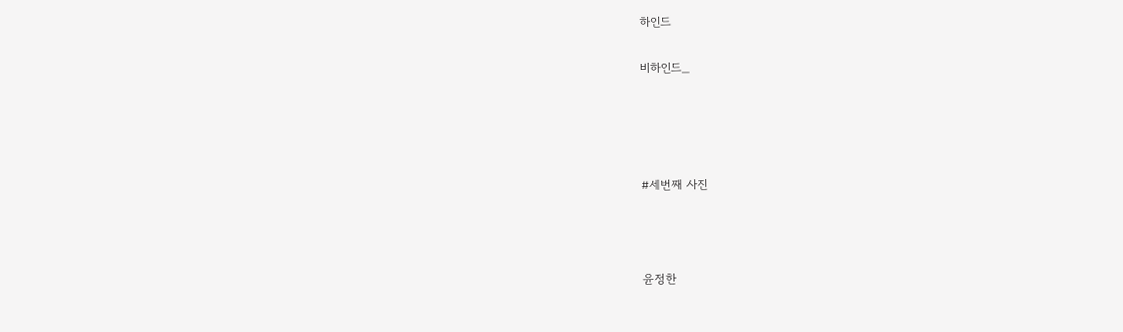하인드

비하인드_




#세번째 사진



윤정한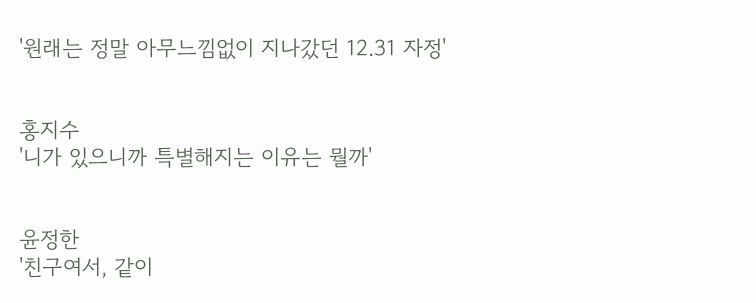'원래는 정말 아무느낌없이 지나갔던 12.31 자정'


홍지수
'니가 있으니까 특별해지는 이유는 뭘까'


윤정한
'친구여서, 같이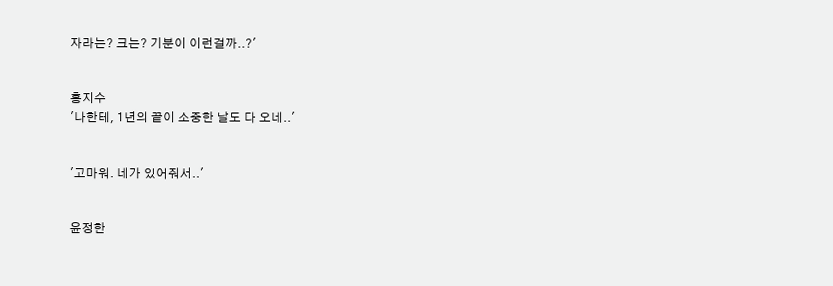자라는? 크는? 기분이 이런걸까..?'


홍지수
'나한테, 1년의 끝이 소중한 날도 다 오네..'


'고마워. 네가 있어줘서..'


윤정한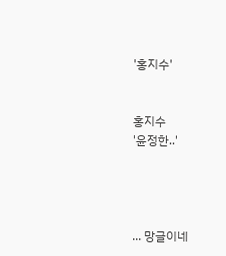'홍지수'


홍지수
'윤정한..'




... 망글이네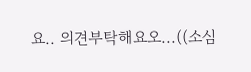요.. 의견부탁해요오...((소심